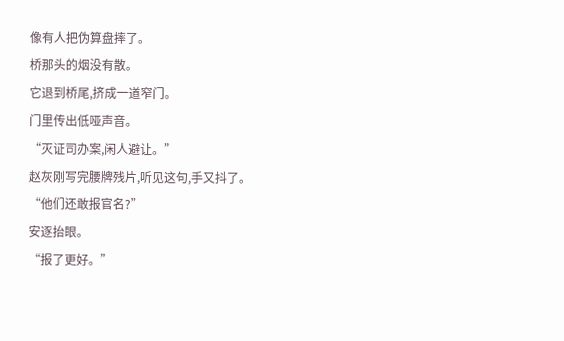像有人把伪算盘摔了。
桥那头的烟没有散。
它退到桥尾,挤成一道窄门。
门里传出低哑声音。
“灭证司办案,闲人避让。”
赵灰刚写完腰牌残片,听见这句,手又抖了。
“他们还敢报官名?”
安逐抬眼。
“报了更好。”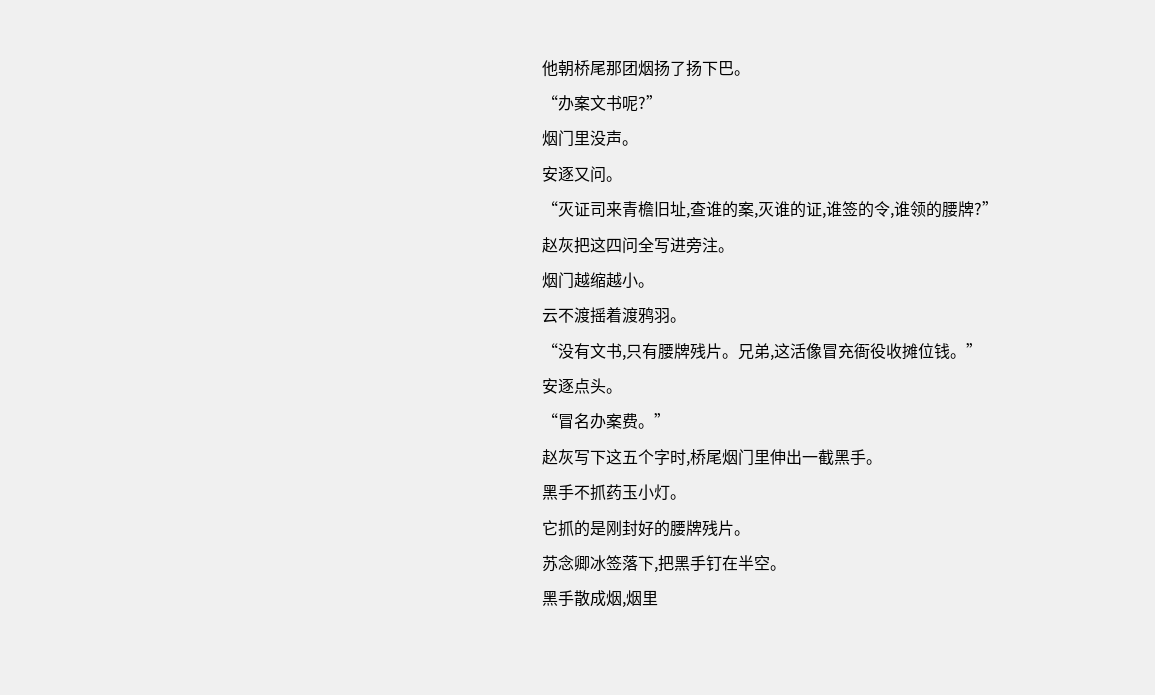他朝桥尾那团烟扬了扬下巴。
“办案文书呢?”
烟门里没声。
安逐又问。
“灭证司来青檐旧址,查谁的案,灭谁的证,谁签的令,谁领的腰牌?”
赵灰把这四问全写进旁注。
烟门越缩越小。
云不渡摇着渡鸦羽。
“没有文书,只有腰牌残片。兄弟,这活像冒充衙役收摊位钱。”
安逐点头。
“冒名办案费。”
赵灰写下这五个字时,桥尾烟门里伸出一截黑手。
黑手不抓药玉小灯。
它抓的是刚封好的腰牌残片。
苏念卿冰签落下,把黑手钉在半空。
黑手散成烟,烟里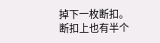掉下一枚断扣。
断扣上也有半个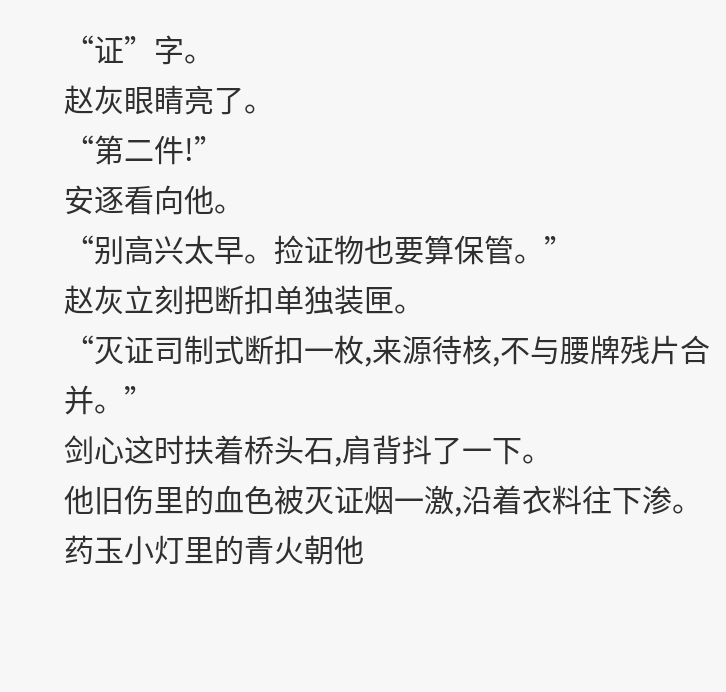“证”字。
赵灰眼睛亮了。
“第二件!”
安逐看向他。
“别高兴太早。捡证物也要算保管。”
赵灰立刻把断扣单独装匣。
“灭证司制式断扣一枚,来源待核,不与腰牌残片合并。”
剑心这时扶着桥头石,肩背抖了一下。
他旧伤里的血色被灭证烟一激,沿着衣料往下渗。
药玉小灯里的青火朝他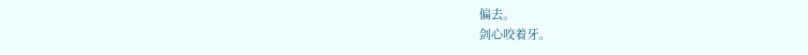偏去。
剑心咬着牙。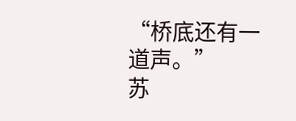“桥底还有一道声。”
苏